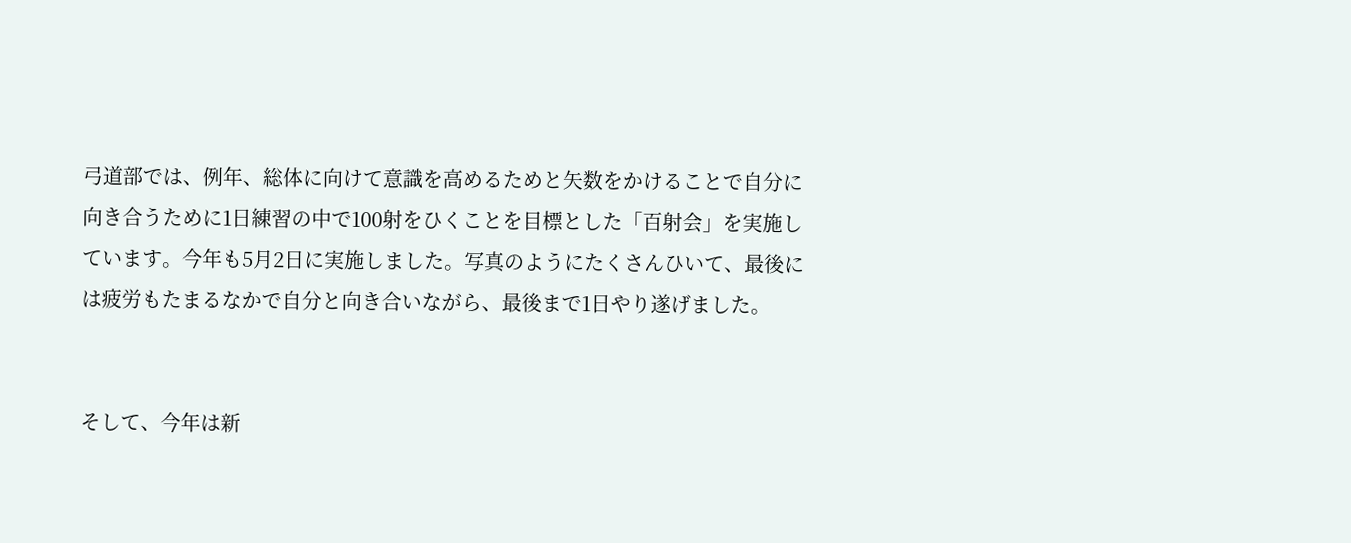弓道部では、例年、総体に向けて意識を高めるためと矢数をかけることで自分に向き合うために1日練習の中で100射をひくことを目標とした「百射会」を実施しています。今年も5月2日に実施しました。写真のようにたくさんひいて、最後には疲労もたまるなかで自分と向き合いながら、最後まで1日やり遂げました。


そして、今年は新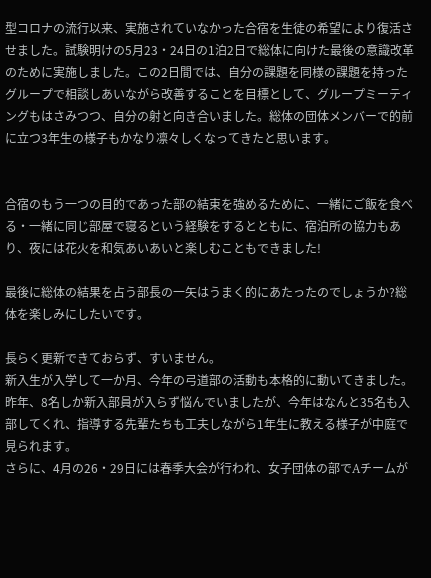型コロナの流行以来、実施されていなかった合宿を生徒の希望により復活させました。試験明けの5月23・24日の1泊2日で総体に向けた最後の意識改革のために実施しました。この2日間では、自分の課題を同様の課題を持ったグループで相談しあいながら改善することを目標として、グループミーティングもはさみつつ、自分の射と向き合いました。総体の団体メンバーで的前に立つ3年生の様子もかなり凛々しくなってきたと思います。


合宿のもう一つの目的であった部の結束を強めるために、一緒にご飯を食べる・一緒に同じ部屋で寝るという経験をするとともに、宿泊所の協力もあり、夜には花火を和気あいあいと楽しむこともできました!

最後に総体の結果を占う部長の一矢はうまく的にあたったのでしょうか?総体を楽しみにしたいです。

長らく更新できておらず、すいません。
新入生が入学して一か月、今年の弓道部の活動も本格的に動いてきました。昨年、8名しか新入部員が入らず悩んでいましたが、今年はなんと35名も入部してくれ、指導する先輩たちも工夫しながら1年生に教える様子が中庭で見られます。
さらに、4月の26・29日には春季大会が行われ、女子団体の部でAチームが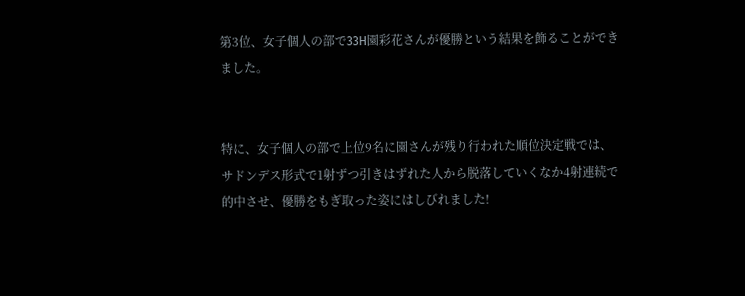第3位、女子個人の部で33H園彩花さんが優勝という結果を飾ることができました。


特に、女子個人の部で上位9名に園さんが残り行われた順位決定戦では、サドンデス形式で1射ずつ引きはずれた人から脱落していくなか4射連続で的中させ、優勝をもぎ取った姿にはしびれました!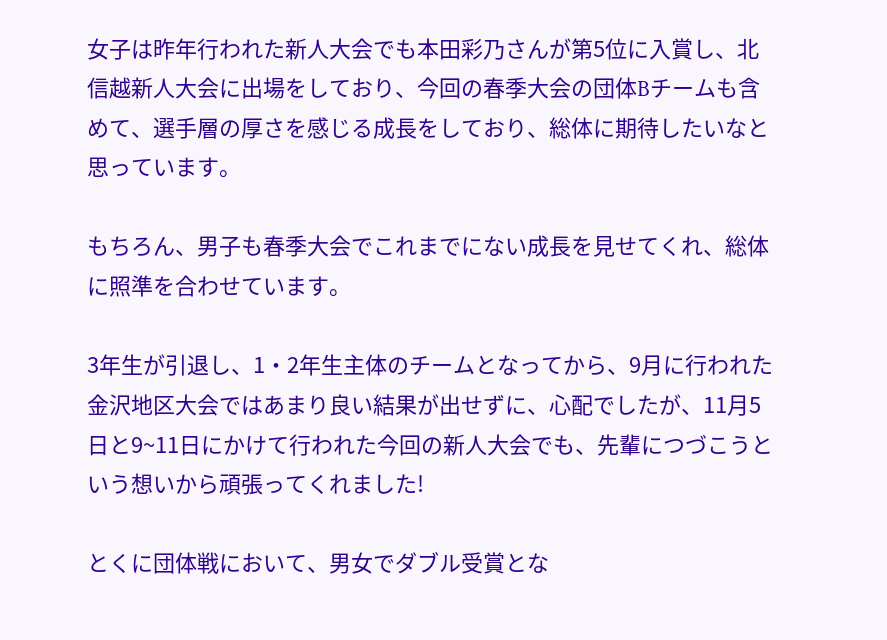女子は昨年行われた新人大会でも本田彩乃さんが第5位に入賞し、北信越新人大会に出場をしており、今回の春季大会の団体Bチームも含めて、選手層の厚さを感じる成長をしており、総体に期待したいなと思っています。

もちろん、男子も春季大会でこれまでにない成長を見せてくれ、総体に照準を合わせています。

3年生が引退し、1・2年生主体のチームとなってから、9月に行われた金沢地区大会ではあまり良い結果が出せずに、心配でしたが、11月5日と9~11日にかけて行われた今回の新人大会でも、先輩につづこうという想いから頑張ってくれました!

とくに団体戦において、男女でダブル受賞とな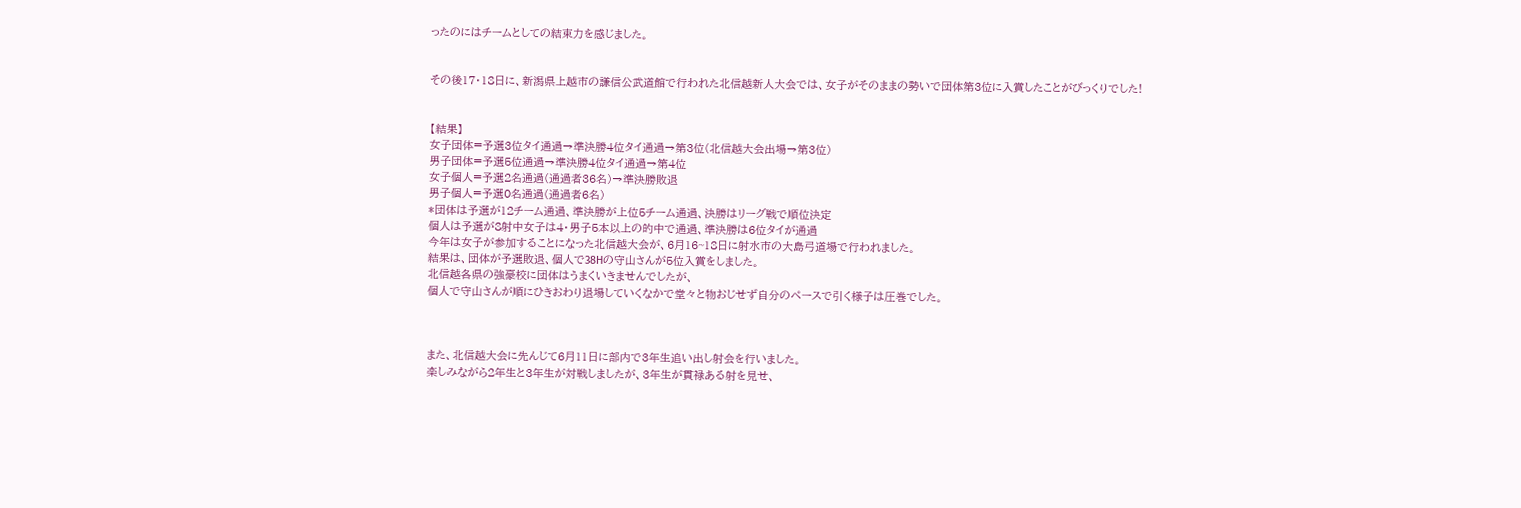ったのにはチームとしての結束力を感じました。


その後17・18日に、新潟県上越市の謙信公武道館で行われた北信越新人大会では、女子がそのままの勢いで団体第3位に入賞したことがびっくりでした!


【結果】
女子団体=予選3位タイ通過→準決勝4位タイ通過→第3位(北信越大会出場→第3位)
男子団体=予選5位通過→準決勝4位タイ通過→第4位
女子個人=予選2名通過(通過者36名)→準決勝敗退
男子個人=予選0名通過(通過者6名)
*団体は予選が12チーム通過、準決勝が上位5チーム通過、決勝はリーグ戦で順位決定
個人は予選が8射中女子は4・男子5本以上の的中で通過、準決勝は6位タイが通過
今年は女子が参加することになった北信越大会が、6月16~18日に射水市の大島弓道場で行われました。
結果は、団体が予選敗退、個人で38Hの守山さんが5位入賞をしました。
北信越各県の強豪校に団体はうまくいきませんでしたが、
個人で守山さんが順にひきおわり退場していくなかで堂々と物おじせず自分のペースで引く様子は圧巻でした。



また、北信越大会に先んじて6月11日に部内で3年生追い出し射会を行いました。
楽しみながら2年生と3年生が対戦しましたが、3年生が貫禄ある射を見せ、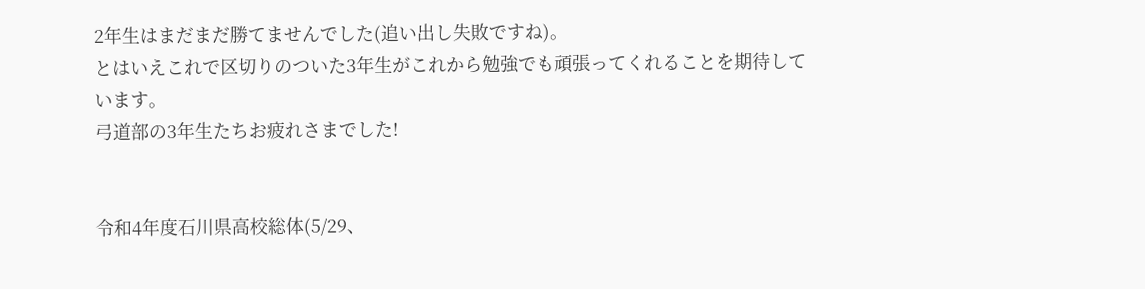2年生はまだまだ勝てませんでした(追い出し失敗ですね)。
とはいえこれで区切りのついた3年生がこれから勉強でも頑張ってくれることを期待しています。
弓道部の3年生たちお疲れさまでした!


令和4年度石川県高校総体(5/29、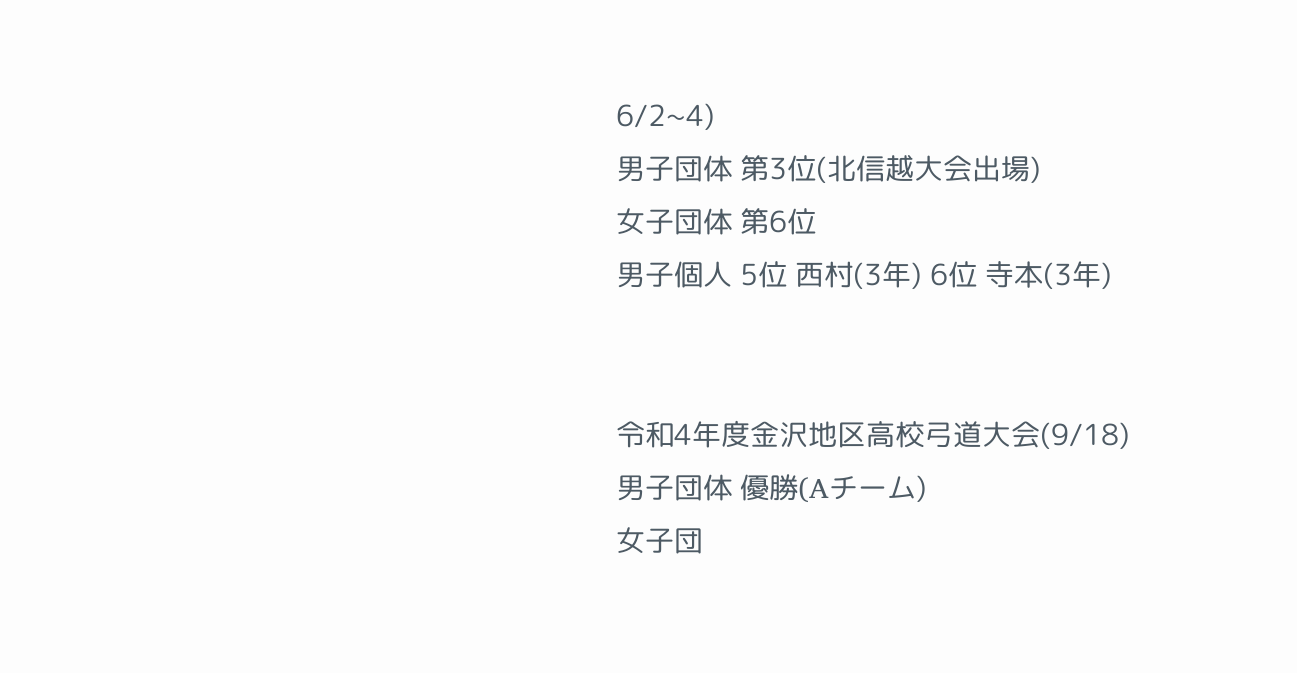6/2~4)
男子団体 第3位(北信越大会出場)
女子団体 第6位
男子個人 5位 西村(3年) 6位 寺本(3年)


令和4年度金沢地区高校弓道大会(9/18)
男子団体 優勝(Aチーム)
女子団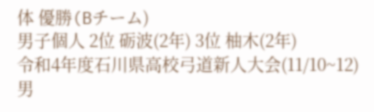体 優勝(Bチーム)
男子個人 2位 砺波(2年) 3位 柚木(2年)
令和4年度石川県高校弓道新人大会(11/10~12)
男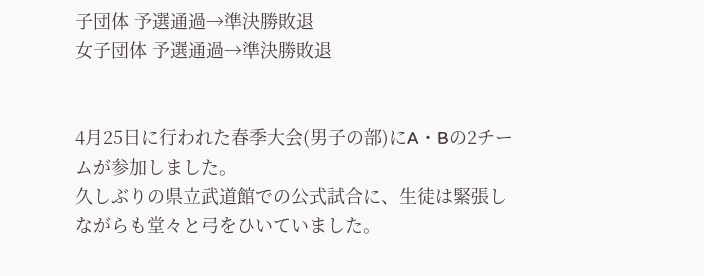子団体 予選通過→準決勝敗退
女子団体 予選通過→準決勝敗退


4月25日に行われた春季大会(男子の部)にA・Bの2チームが参加しました。
久しぶりの県立武道館での公式試合に、生徒は緊張しながらも堂々と弓をひいていました。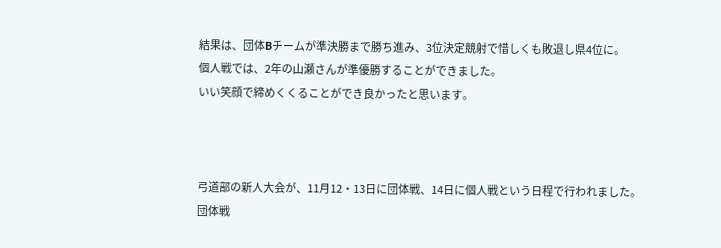結果は、団体Bチームが準決勝まで勝ち進み、3位決定競射で惜しくも敗退し県4位に。
個人戦では、2年の山瀬さんが準優勝することができました。
いい笑顔で締めくくることができ良かったと思います。



弓道部の新人大会が、11月12・13日に団体戦、14日に個人戦という日程で行われました。
団体戦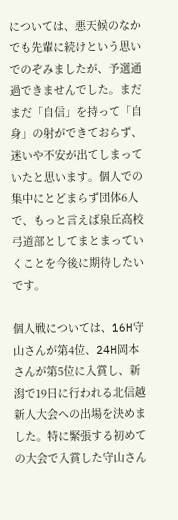については、悪天候のなかでも先輩に続けという思いでのぞみましたが、予選通過できませんでした。まだまだ「自信」を持って「自身」の射ができておらず、迷いや不安が出てしまっていたと思います。個人での集中にとどまらず団体6人で、もっと言えば泉丘高校弓道部としてまとまっていくことを今後に期待したいです。

個人戦については、16H守山さんが第4位、24H岡本さんが第5位に入賞し、新潟で19日に行われる北信越新人大会への出場を決めました。特に緊張する初めての大会で入賞した守山さん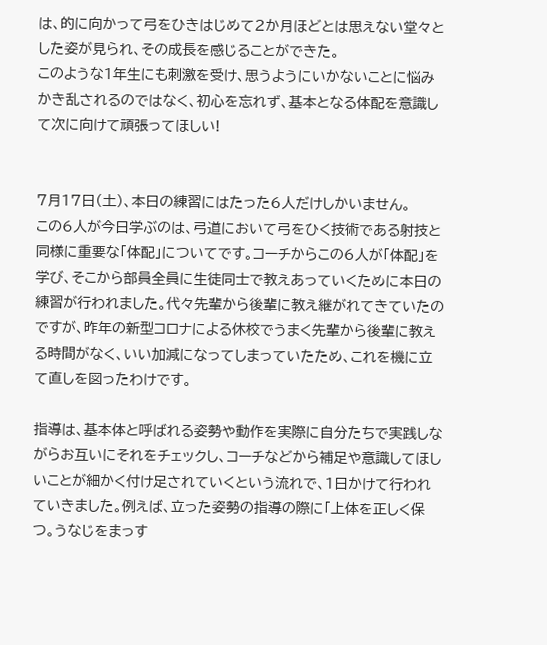は、的に向かって弓をひきはじめて2か月ほどとは思えない堂々とした姿が見られ、その成長を感じることができた。
このような1年生にも刺激を受け、思うようにいかないことに悩みかき乱されるのではなく、初心を忘れず、基本となる体配を意識して次に向けて頑張ってほしい!


7月17日(土)、本日の練習にはたった6人だけしかいません。
この6人が今日学ぶのは、弓道において弓をひく技術である射技と同様に重要な「体配」についてです。コーチからこの6人が「体配」を学び、そこから部員全員に生徒同士で教えあっていくために本日の練習が行われました。代々先輩から後輩に教え継がれてきていたのですが、昨年の新型コロナによる休校でうまく先輩から後輩に教える時間がなく、いい加減になってしまっていたため、これを機に立て直しを図ったわけです。

指導は、基本体と呼ばれる姿勢や動作を実際に自分たちで実践しながらお互いにそれをチェックし、コーチなどから補足や意識してほしいことが細かく付け足されていくという流れで、1日かけて行われていきました。例えば、立った姿勢の指導の際に「上体を正しく保つ。うなじをまっす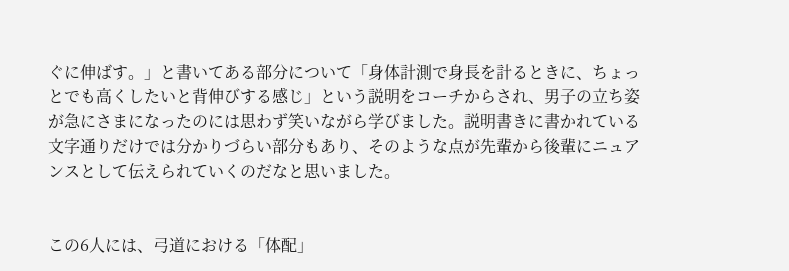ぐに伸ばす。」と書いてある部分について「身体計測で身長を計るときに、ちょっとでも高くしたいと背伸びする感じ」という説明をコーチからされ、男子の立ち姿が急にさまになったのには思わず笑いながら学びました。説明書きに書かれている文字通りだけでは分かりづらい部分もあり、そのような点が先輩から後輩にニュアンスとして伝えられていくのだなと思いました。


この6人には、弓道における「体配」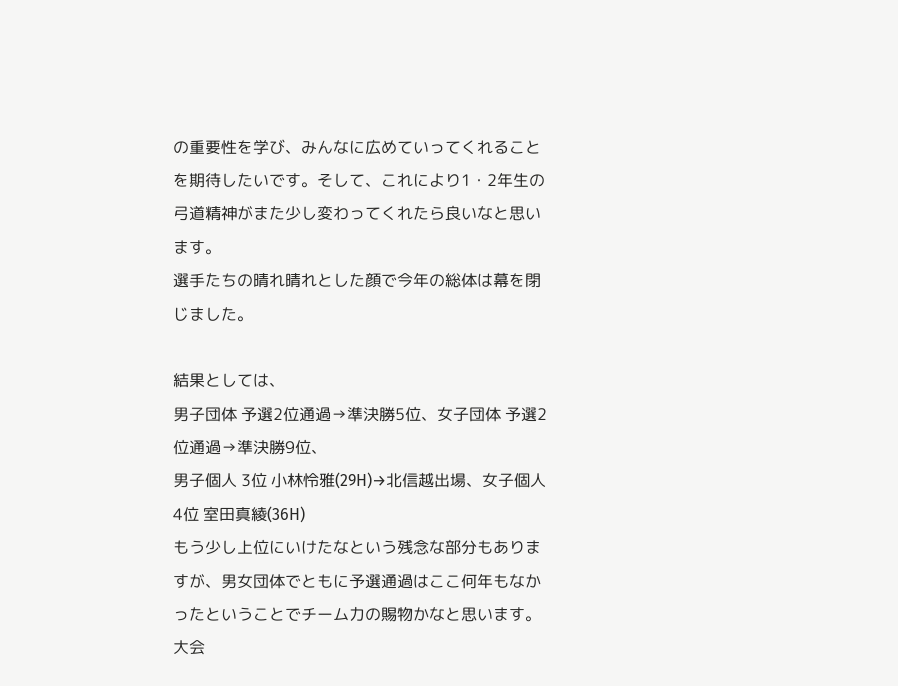の重要性を学び、みんなに広めていってくれることを期待したいです。そして、これにより1・2年生の弓道精神がまた少し変わってくれたら良いなと思います。
選手たちの晴れ晴れとした顔で今年の総体は幕を閉じました。

結果としては、
男子団体 予選2位通過→準決勝5位、女子団体 予選2位通過→準決勝9位、
男子個人 3位 小林怜雅(29H)→北信越出場、女子個人 4位 室田真綾(36H)
もう少し上位にいけたなという残念な部分もありますが、男女団体でともに予選通過はここ何年もなかったということでチーム力の賜物かなと思います。
大会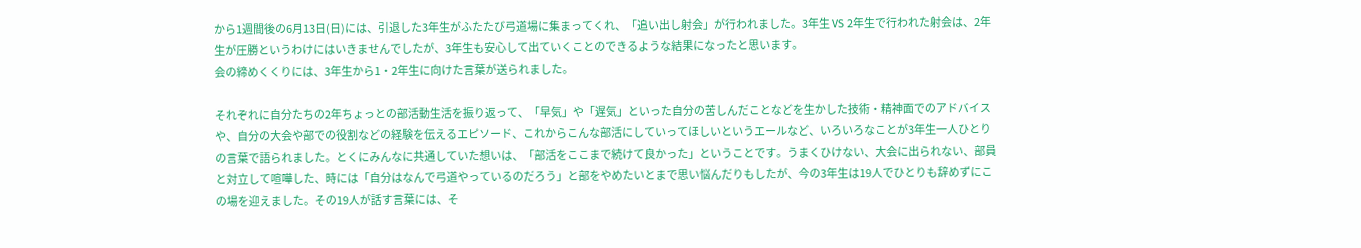から1週間後の6月13日(日)には、引退した3年生がふたたび弓道場に集まってくれ、「追い出し射会」が行われました。3年生 VS 2年生で行われた射会は、2年生が圧勝というわけにはいきませんでしたが、3年生も安心して出ていくことのできるような結果になったと思います。
会の締めくくりには、3年生から1・2年生に向けた言葉が送られました。

それぞれに自分たちの2年ちょっとの部活動生活を振り返って、「早気」や「遅気」といった自分の苦しんだことなどを生かした技術・精神面でのアドバイスや、自分の大会や部での役割などの経験を伝えるエピソード、これからこんな部活にしていってほしいというエールなど、いろいろなことが3年生一人ひとりの言葉で語られました。とくにみんなに共通していた想いは、「部活をここまで続けて良かった」ということです。うまくひけない、大会に出られない、部員と対立して喧嘩した、時には「自分はなんで弓道やっているのだろう」と部をやめたいとまで思い悩んだりもしたが、今の3年生は19人でひとりも辞めずにこの場を迎えました。その19人が話す言葉には、そ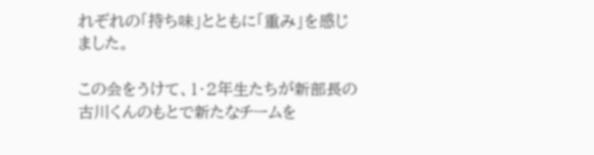れぞれの「持ち味」とともに「重み」を感じました。

この会をうけて、1・2年生たちが新部長の古川くんのもとで新たなチームを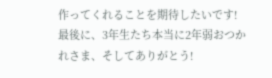作ってくれることを期待したいです!
最後に、3年生たち本当に2年弱おつかれさま、そしてありがとう!